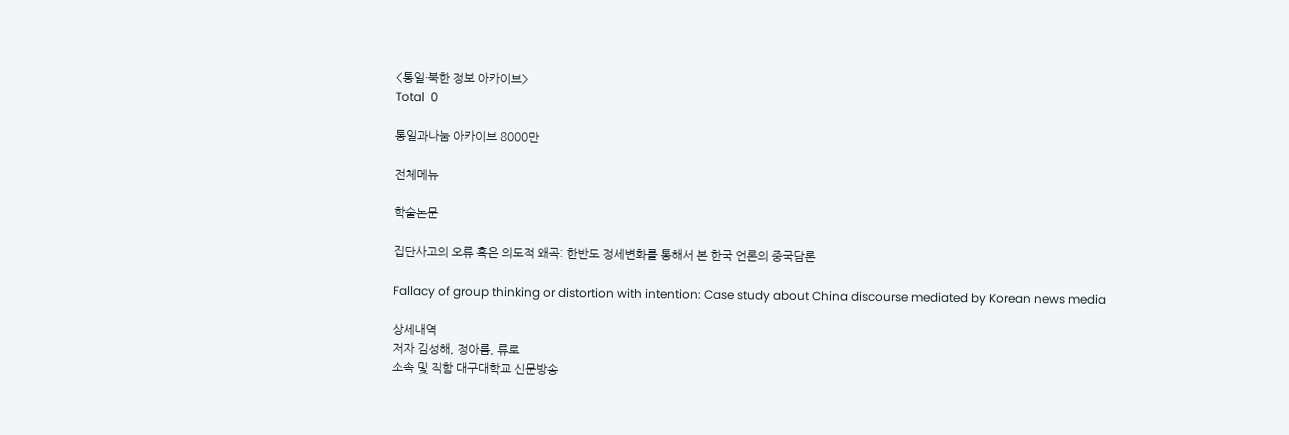<통일·북한 정보 아카이브>
Total  0

통일과나눔 아카이브 8000만

전체메뉴

학술논문

집단사고의 오류 혹은 의도적 왜곡: 한반도 정세변화를 통해서 본 한국 언론의 중국담론

Fallacy of group thinking or distortion with intention: Case study about China discourse mediated by Korean news media

상세내역
저자 김성해, 정아름, 류로
소속 및 직함 대구대학교 신문방송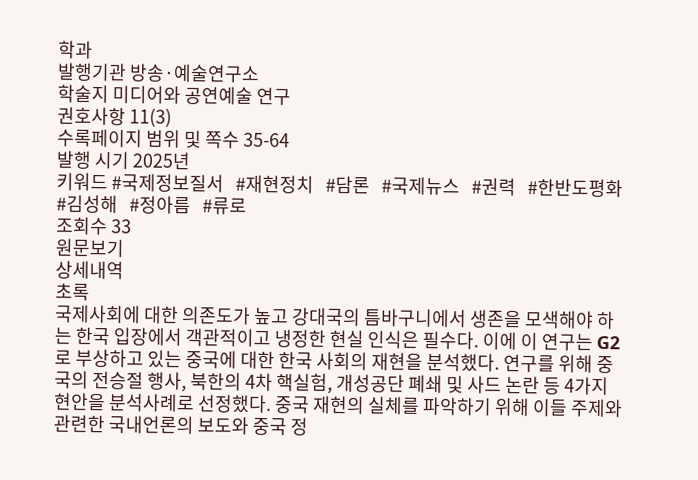학과
발행기관 방송·예술연구소
학술지 미디어와 공연예술 연구
권호사항 11(3)
수록페이지 범위 및 쪽수 35-64
발행 시기 2025년
키워드 #국제정보질서   #재현정치   #담론   #국제뉴스   #권력   #한반도평화   #김성해   #정아름   #류로
조회수 33
원문보기
상세내역
초록
국제사회에 대한 의존도가 높고 강대국의 틈바구니에서 생존을 모색해야 하는 한국 입장에서 객관적이고 냉정한 현실 인식은 필수다. 이에 이 연구는 G2로 부상하고 있는 중국에 대한 한국 사회의 재현을 분석했다. 연구를 위해 중국의 전승절 행사, 북한의 4차 핵실험, 개성공단 폐쇄 및 사드 논란 등 4가지 현안을 분석사례로 선정했다. 중국 재현의 실체를 파악하기 위해 이들 주제와 관련한 국내언론의 보도와 중국 정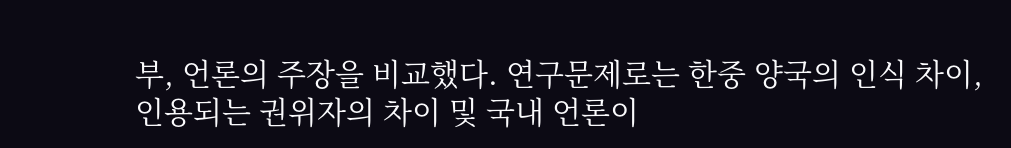부, 언론의 주장을 비교했다. 연구문제로는 한중 양국의 인식 차이, 인용되는 권위자의 차이 및 국내 언론이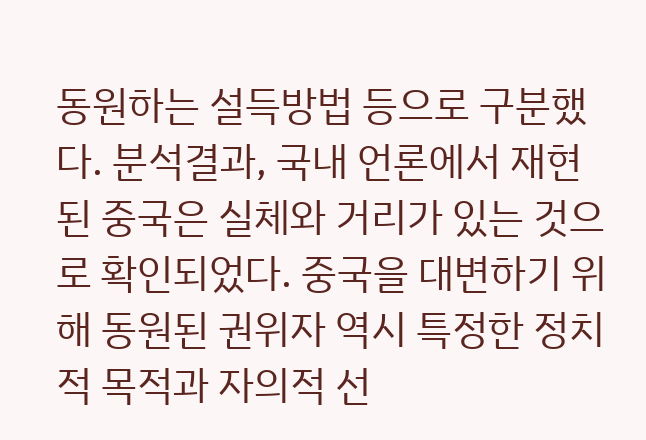동원하는 설득방법 등으로 구분했다. 분석결과, 국내 언론에서 재현된 중국은 실체와 거리가 있는 것으로 확인되었다. 중국을 대변하기 위해 동원된 권위자 역시 특정한 정치적 목적과 자의적 선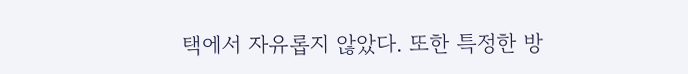택에서 자유롭지 않았다. 또한 특정한 방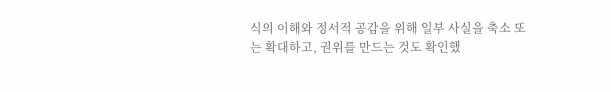식의 이해와 정서적 공감을 위해 일부 사실을 축소 또는 확대하고, 권위를 만드는 것도 확인했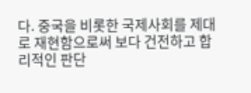다. 중국을 비롯한 국제사회를 제대로 재현함으로써 보다 건전하고 합리적인 판단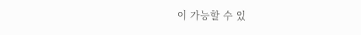이 가능할 수 있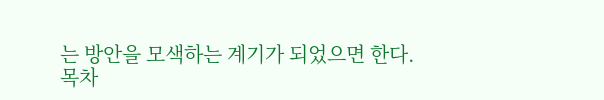는 방안을 모색하는 계기가 되었으면 한다.
목차